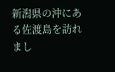新潟県の沖にある佐渡島を訪れまし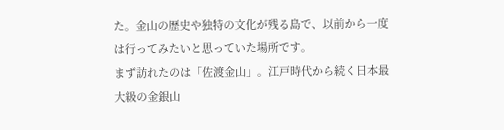た。金山の歴史や独特の文化が残る島で、以前から一度は行ってみたいと思っていた場所です。
まず訪れたのは「佐渡金山」。江戸時代から続く日本最大級の金銀山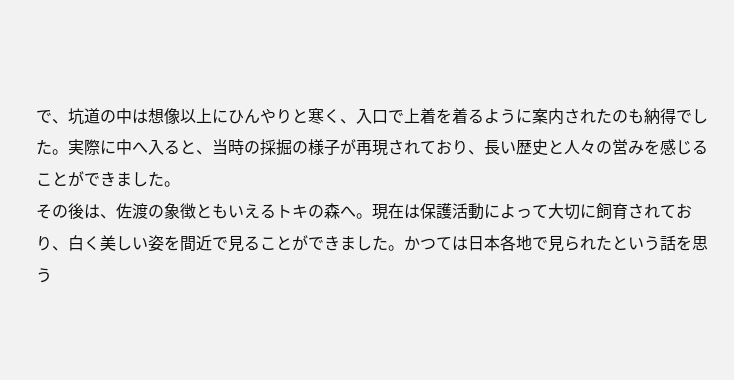で、坑道の中は想像以上にひんやりと寒く、入口で上着を着るように案内されたのも納得でした。実際に中へ入ると、当時の採掘の様子が再現されており、長い歴史と人々の営みを感じることができました。
その後は、佐渡の象徴ともいえるトキの森へ。現在は保護活動によって大切に飼育されており、白く美しい姿を間近で見ることができました。かつては日本各地で見られたという話を思う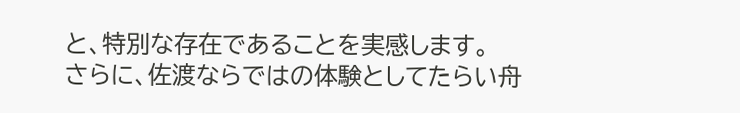と、特別な存在であることを実感します。
さらに、佐渡ならではの体験としてたらい舟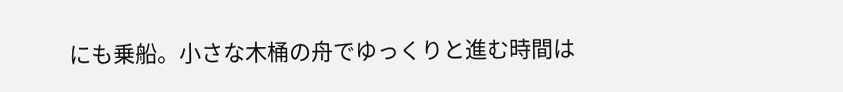にも乗船。小さな木桶の舟でゆっくりと進む時間は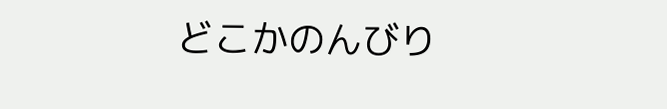どこかのんびり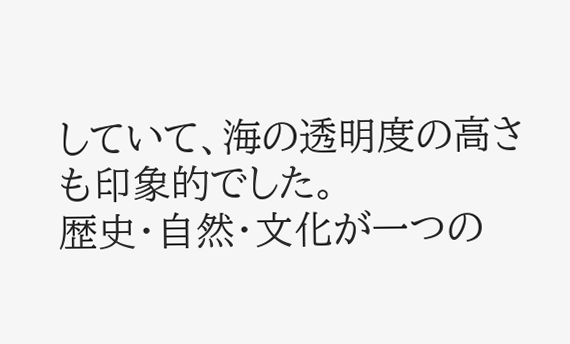していて、海の透明度の高さも印象的でした。
歴史・自然・文化が一つの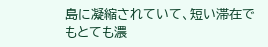島に凝縮されていて、短い滞在でもとても濃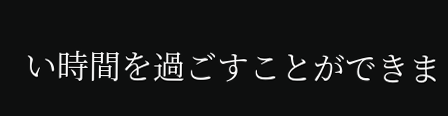い時間を過ごすことができま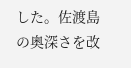した。佐渡島の奥深さを改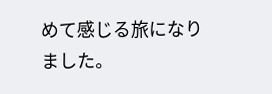めて感じる旅になりました。